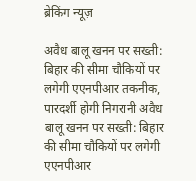ब्रेकिंग न्यूज़

अवैध बालू खनन पर सख्ती: बिहार की सीमा चौकियों पर लगेगी एएनपीआर तकनीक, पारदर्शी होगी निगरानी अवैध बालू खनन पर सख्ती: बिहार की सीमा चौकियों पर लगेगी एएनपीआर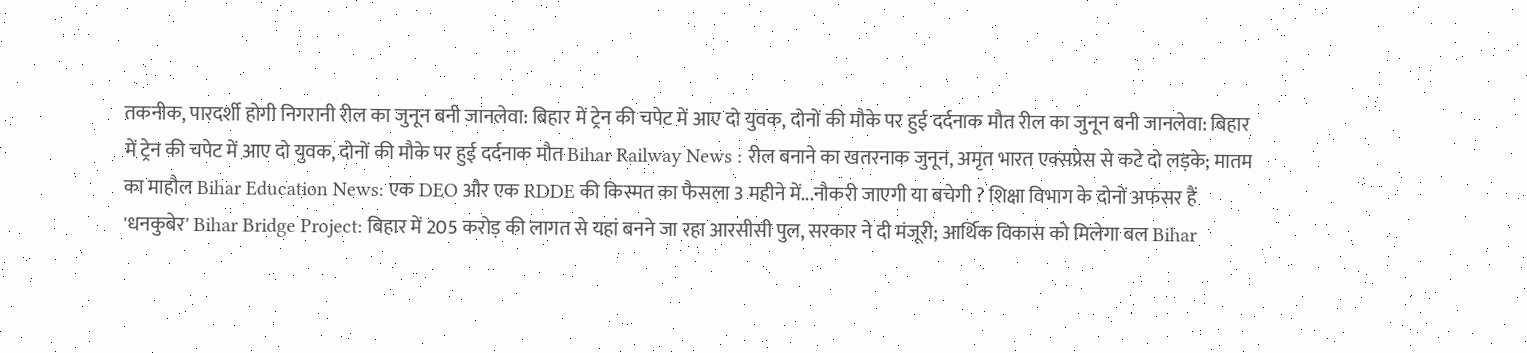तकनीक, पारदर्शी होगी निगरानी रील का जुनून बनी जानलेवा: बिहार में ट्रेन की चपेट में आए दो युवक, दोनों की मौके पर हुई दर्दनाक मौत रील का जुनून बनी जानलेवा: बिहार में ट्रेन की चपेट में आए दो युवक, दोनों की मौके पर हुई दर्दनाक मौत Bihar Railway News : रील बनाने का खतरनाक जुनून, अमृत भारत एक्सप्रेस से कटे दो लड़के; मातम का माहौल Bihar Education News: एक DEO और एक RDDE की किस्मत का फैसला 3 महीने में...नौकरी जाएगी या बचेगी ? शिक्षा विभाग के दोनों अफसर हैं 'धनकुबेर' Bihar Bridge Project: बिहार में 205 करोड़ की लागत से यहां बनने जा रहा आरसीसी पुल, सरकार ने दी मंजूरी; आर्थिक विकास को मिलेगा बल Bihar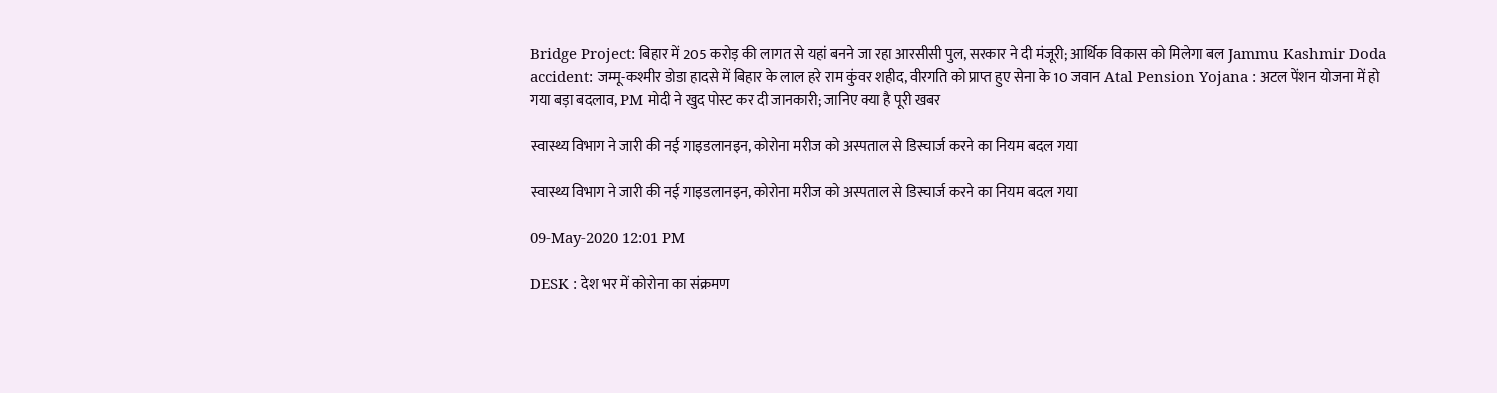Bridge Project: बिहार में 205 करोड़ की लागत से यहां बनने जा रहा आरसीसी पुल, सरकार ने दी मंजूरी; आर्थिक विकास को मिलेगा बल Jammu Kashmir Doda accident: जम्मू-कश्मीर डोडा हादसे में बिहार के लाल हरे राम कुंवर शहीद, वीरगति को प्राप्त हुए सेना के 10 जवान Atal Pension Yojana : अटल पेंशन योजना में हो गया बड़ा बदलाव, PM मोदी ने खुद पोस्ट कर दी जानकारी; जानिए क्या है पूरी खबर

स्वास्थ्य विभाग ने जारी की नई गाइडलानइन, कोरोना मरीज को अस्पताल से डिस्चार्ज करने का नियम बदल गया

स्वास्थ्य विभाग ने जारी की नई गाइडलानइन, कोरोना मरीज को अस्पताल से डिस्चार्ज करने का नियम बदल गया

09-May-2020 12:01 PM

DESK : देश भर में कोरोना का संक्रमण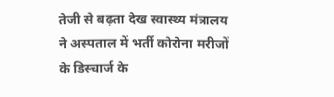तेजी से बढ़ता देख स्वास्थ्य मंत्रालय ने अस्पताल में भर्ती कोरोना मरीजों के डिस्चार्ज के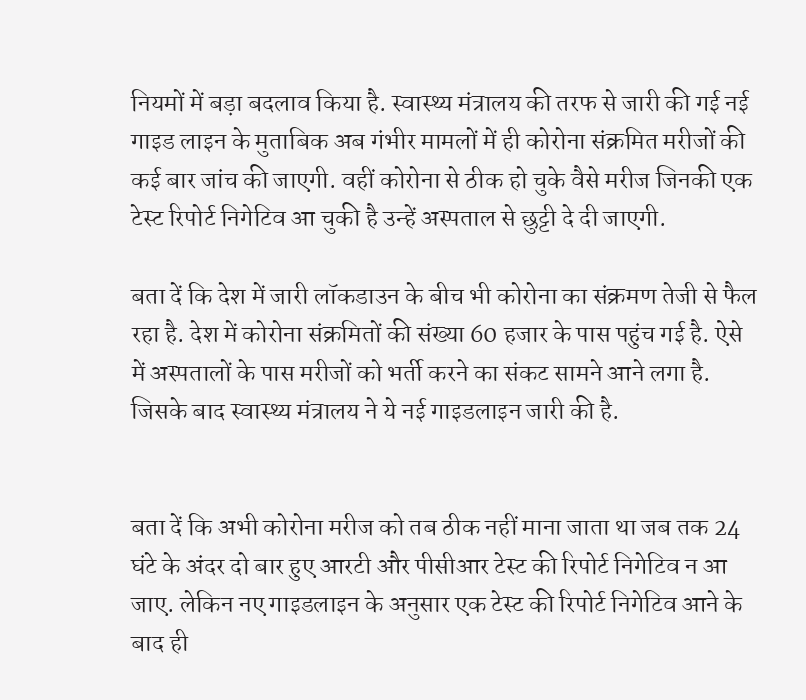नियमों में बड़ा बदलाव किया है. स्वास्थ्य मंत्रालय की तरफ से जारी की गई नई गाइड लाइन के मुताबिक अब गंभीर मामलों में ही कोरोना संक्रमित मरीजों की कई बार जांच की जाएगी. वहीं कोरोना से ठीक हो चुके वैसे मरीज जिनकी एक टेस्ट रिपोर्ट निगेटिव आ चुकी है उन्हें अस्पताल से छुट्टी दे दी जाएगी.

बता दें कि देश में जारी लॉकडाउन के बीच भी कोरोना का संक्रमण तेजी से फैल रहा है. देश में कोरोना संक्रमितों की संख्या 60 हजार के पास पहुंच गई है. ऐसे में अस्पतालों के पास मरीजों को भर्ती करने का संकट सामने आने लगा है. जिसके बाद स्वास्थ्य मंत्रालय ने ये नई गाइडलाइन जारी की है.


बता दें कि अभी कोरोना मरीज को तब ठीक नहीं माना जाता था जब तक 24 घंटे के अंदर दो बार हुए आरटी और पीसीआर टेस्ट की रिपोर्ट निगेटिव न आ जाए. लेकिन नए गाइडलाइन के अनुसार एक टेस्ट की रिपोर्ट निगेटिव आने के बाद ही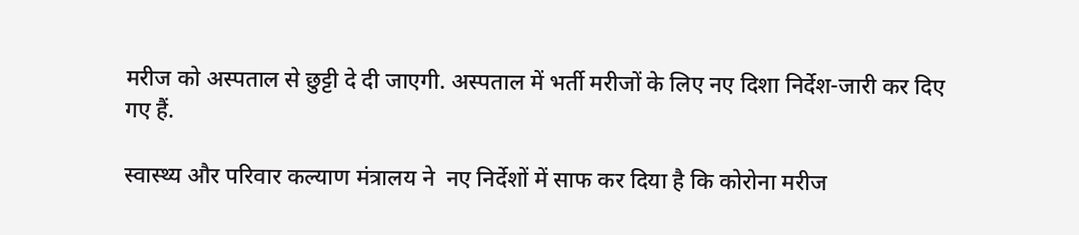मरीज को अस्पताल से छुट्टी दे दी जाएगी. अस्पताल में भर्ती मरीजों के लिए नए दिशा निर्देश-जारी कर दिए गए हैं.

स्वास्थ्य और परिवार कल्याण मंत्रालय ने  नए निर्देशों में साफ कर दिया है कि कोरोना मरीज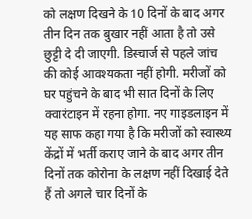को लक्षण दिखने के 10 दिनों के बाद अगर तीन दिन तक बुखार नहीं आता है तो उसे छुट्टी दे दी जाएगी. डिस्चार्ज से पहले जांच की कोई आवश्यकता नहीं होगी. मरीजों को घर पहुंचने के बाद भी सात दिनों के लिए क्वारंटाइन में रहना होगा. नए गाइडलाइन में यह साफ कहा गया है कि मरीजों को स्वास्थ्य केंद्रों में भर्ती कराए जाने के बाद अगर तीन दिनों तक कोरोना के लक्षण नहीं दिखाई देते हैं तो अगले चार दिनों के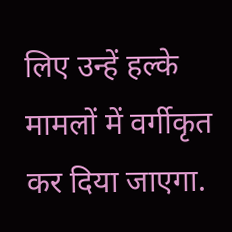लिए उन्हें हल्के मामलों में वर्गीकृत कर दिया जाएगा.